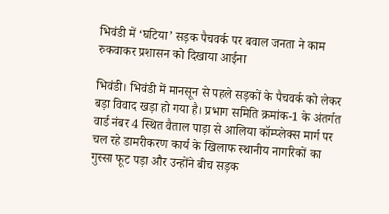भिवंडी में ‘घटिया’ सड़क पैचवर्क पर बवाल जनता ने काम रुकवाकर प्रशासन को दिखाया आईना

भिवंडी। भिवंडी में मानसून से पहले सड़कों के पैचवर्क को लेकर बड़ा विवाद खड़ा हो गया है। प्रभाग समिति क्रमांक-1 के अंतर्गत वार्ड नंबर 4 स्थित वैताल पाड़ा से आलिया कॉम्प्लेक्स मार्ग पर चल रहे डामरीकरण कार्य के खिलाफ स्थानीय नागरिकों का गुस्सा फूट पड़ा और उन्होंने बीच सड़क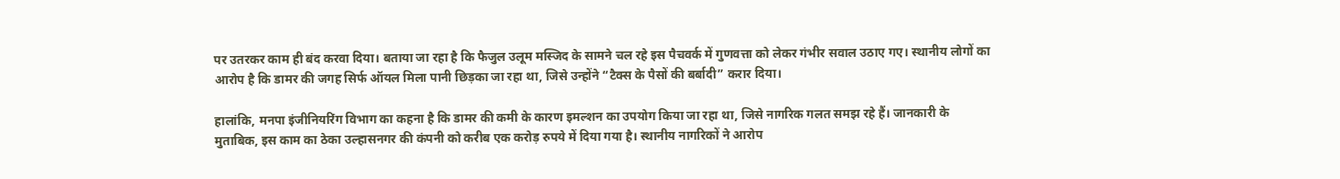पर उतरकर काम ही बंद करवा दिया। बताया जा रहा है कि फैजुल उलूम मस्जिद के सामने चल रहे इस पैचवर्क में गुणवत्ता को लेकर गंभीर सवाल उठाए गए। स्थानीय लोगों का आरोप है कि डामर की जगह सिर्फ ऑयल मिला पानी छिड़का जा रहा था, जिसे उन्होंने “टैक्स के पैसों की बर्बादी” करार दिया।

हालांकि, मनपा इंजीनियरिंग विभाग का कहना है कि डामर की कमी के कारण इमल्शन का उपयोग किया जा रहा था, जिसे नागरिक गलत समझ रहे हैं। जानकारी के मुताबिक, इस काम का ठेका उल्हासनगर की कंपनी को करीब एक करोड़ रुपये में दिया गया है। स्थानीय नागरिकों ने आरोप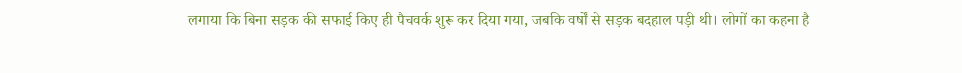लगाया कि बिना सड़क की सफाई किए ही पैचवर्क शुरू कर दिया गया, जबकि वर्षों से सड़क बदहाल पड़ी थी। लोगों का कहना है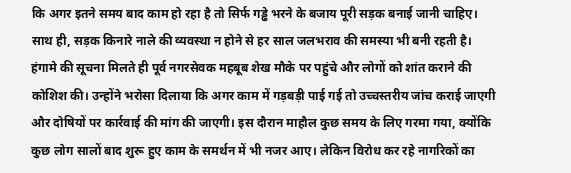कि अगर इतने समय बाद काम हो रहा है तो सिर्फ गड्ढे भरने के बजाय पूरी सड़क बनाई जानी चाहिए। साथ ही, सड़क किनारे नाले की व्यवस्था न होने से हर साल जलभराव की समस्या भी बनी रहती है। हंगामे की सूचना मिलते ही पूर्व नगरसेवक महबूब शेख मौके पर पहुंचे और लोगों को शांत कराने की कोशिश की। उन्होंने भरोसा दिलाया कि अगर काम में गड़बड़ी पाई गई तो उच्चस्तरीय जांच कराई जाएगी और दोषियों पर कार्रवाई की मांग की जाएगी। इस दौरान माहौल कुछ समय के लिए गरमा गया, क्योंकि कुछ लोग सालों बाद शुरू हुए काम के समर्थन में भी नजर आए। लेकिन विरोध कर रहे नागरिकों का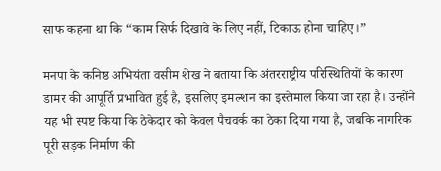साफ कहना था कि “काम सिर्फ दिखावे के लिए नहीं, टिकाऊ होना चाहिए।”

मनपा के कनिष्ठ अभियंता वसीम शेख ने बताया कि अंतरराष्ट्रीय परिस्थितियों के कारण डामर की आपूर्ति प्रभावित हुई है, इसलिए इमल्शन का इस्तेमाल किया जा रहा है। उन्होंने यह भी स्पष्ट किया कि ठेकेदार को केवल पैचवर्क का ठेका दिया गया है, जबकि नागरिक पूरी सड़क निर्माण की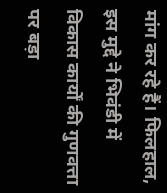मांग कर रहे हैं। फिलहाल, इस मुद्दे ने भिवंडी में विकास कार्यों की गुणवत्ता पर बड़ा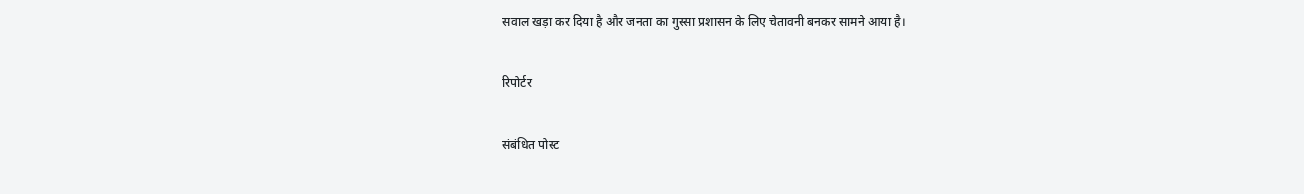सवाल खड़ा कर दिया है और जनता का गुस्सा प्रशासन के लिए चेतावनी बनकर सामने आया है।

रिपोर्टर

संबंधित पोस्ट